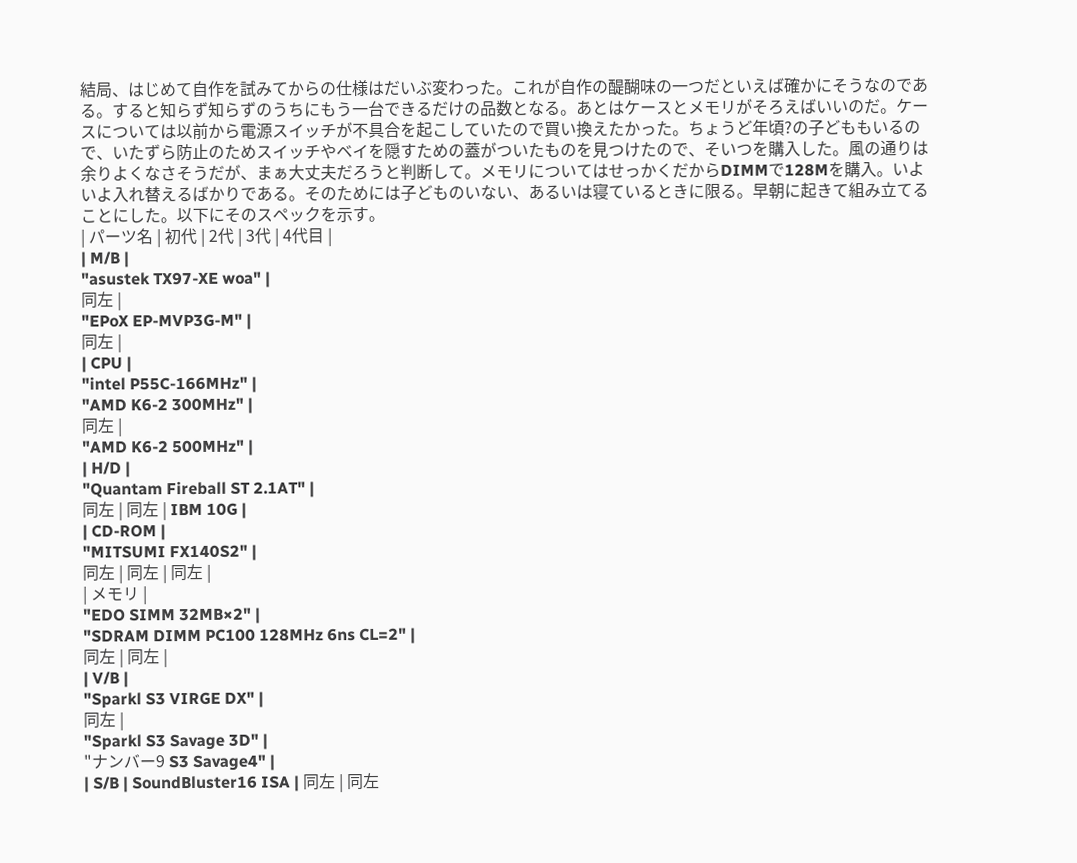結局、はじめて自作を試みてからの仕様はだいぶ変わった。これが自作の醍醐味の一つだといえば確かにそうなのである。すると知らず知らずのうちにもう一台できるだけの品数となる。あとはケースとメモリがそろえばいいのだ。ケースについては以前から電源スイッチが不具合を起こしていたので買い換えたかった。ちょうど年頃?の子どももいるので、いたずら防止のためスイッチやベイを隠すための蓋がついたものを見つけたので、そいつを購入した。風の通りは余りよくなさそうだが、まぁ大丈夫だろうと判断して。メモリについてはせっかくだからDIMMで128Mを購入。いよいよ入れ替えるばかりである。そのためには子どものいない、あるいは寝ているときに限る。早朝に起きて組み立てることにした。以下にそのスペックを示す。
| パーツ名 | 初代 | 2代 | 3代 | 4代目 |
| M/B |
"asustek TX97-XE woa" |
同左 |
"EPoX EP-MVP3G-M" |
同左 |
| CPU |
"intel P55C-166MHz" |
"AMD K6-2 300MHz" |
同左 |
"AMD K6-2 500MHz" |
| H/D |
"Quantam Fireball ST 2.1AT" |
同左 | 同左 | IBM 10G |
| CD-ROM |
"MITSUMI FX140S2" |
同左 | 同左 | 同左 |
| メモリ |
"EDO SIMM 32MB×2" |
"SDRAM DIMM PC100 128MHz 6ns CL=2" |
同左 | 同左 |
| V/B |
"Sparkl S3 VIRGE DX" |
同左 |
"Sparkl S3 Savage 3D" |
"ナンバー9 S3 Savage4" |
| S/B | SoundBluster16 ISA | 同左 | 同左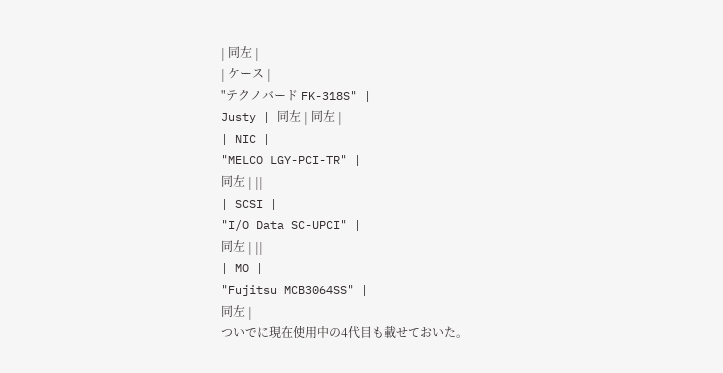| 同左 |
| ケース |
"テクノバード FK-318S" |
Justy | 同左 | 同左 |
| NIC |
"MELCO LGY-PCI-TR" |
同左 | ||
| SCSI |
"I/O Data SC-UPCI" |
同左 | ||
| MO |
"Fujitsu MCB3064SS" |
同左 |
ついでに現在使用中の4代目も載せておいた。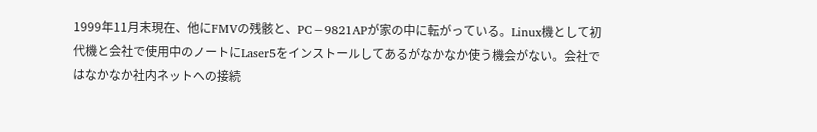1999年11月末現在、他にFMVの残骸と、PC−9821APが家の中に転がっている。Linux機として初代機と会社で使用中のノートにLaser5をインストールしてあるがなかなか使う機会がない。会社ではなかなか社内ネットへの接続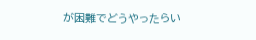が困難でどうやったらい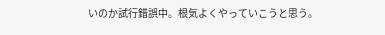いのか試行錯誤中。根気よくやっていこうと思う。